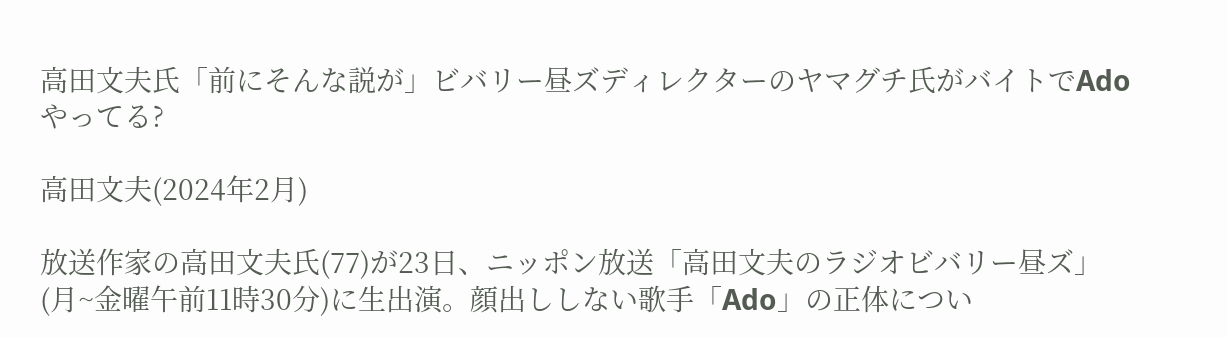高田文夫氏「前にそんな説が」ビバリー昼ズディレクターのヤマグチ氏がバイトでAdoやってる?

高田文夫(2024年2月)

放送作家の高田文夫氏(77)が23日、ニッポン放送「高田文夫のラジオビバリー昼ズ」(月~金曜午前11時30分)に生出演。顔出ししない歌手「Ado」の正体につい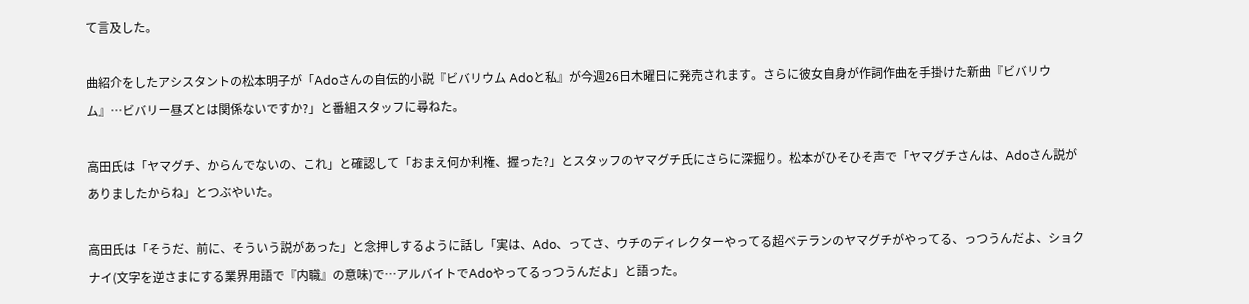て言及した。

曲紹介をしたアシスタントの松本明子が「Adoさんの自伝的小説『ビバリウム Adoと私』が今週26日木曜日に発売されます。さらに彼女自身が作詞作曲を手掛けた新曲『ビバリウム』…ビバリー昼ズとは関係ないですか?」と番組スタッフに尋ねた。

高田氏は「ヤマグチ、からんでないの、これ」と確認して「おまえ何か利権、握った?」とスタッフのヤマグチ氏にさらに深掘り。松本がひそひそ声で「ヤマグチさんは、Adoさん説がありましたからね」とつぶやいた。

高田氏は「そうだ、前に、そういう説があった」と念押しするように話し「実は、Ado、ってさ、ウチのディレクターやってる超ベテランのヤマグチがやってる、っつうんだよ、ショクナイ(文字を逆さまにする業界用語で『内職』の意味)で…アルバイトでAdoやってるっつうんだよ」と語った。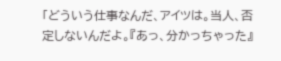「どういう仕事なんだ、アイツは。当人、否定しないんだよ。『あっ、分かっちゃった』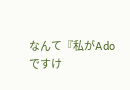なんて『私がAdoですけ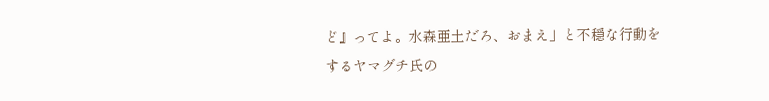ど』ってよ。水森亜土だろ、おまえ」と不穏な行動をするヤマグチ氏の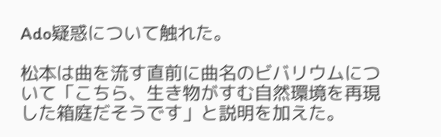Ado疑惑について触れた。

松本は曲を流す直前に曲名のビバリウムについて「こちら、生き物がすむ自然環境を再現した箱庭だそうです」と説明を加えた。